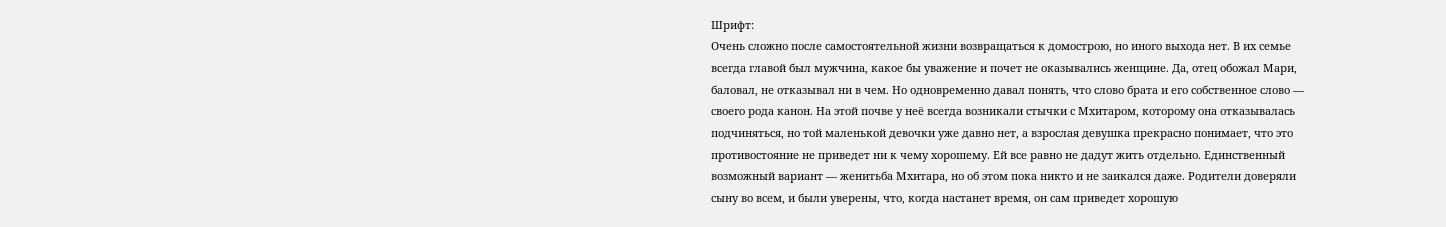Шрифт:
Очень сложно после самостоятельной жизни возвращаться к домострою, но иного выхода нет. В их семье всегда главой был мужчина, какое бы уважение и почет не оказывались женщине. Да, отец обожал Мари, баловал, не отказывал ни в чем. Но одновременно давал понять, что слово брата и его собственное слово — своего рода канон. На этой почве у неё всегда возникали стычки с Мхитаром, которому она отказывалась подчиняться, но той маленькой девочки уже давно нет, а взрослая девушка прекрасно понимает, что это противостояние не приведет ни к чему хорошему. Ей все равно не дадут жить отдельно. Единственный возможный вариант — женитьба Мхитара, но об этом пока никто и не заикался даже. Родители доверяли сыну во всем, и были уверены, что, когда настанет время, он сам приведет хорошую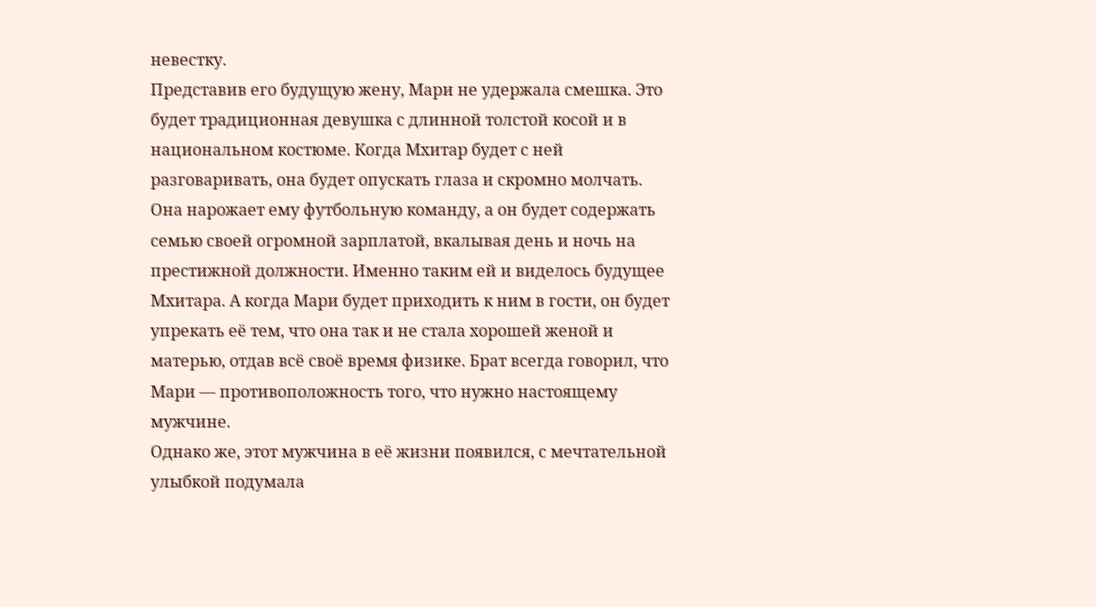невестку.
Представив его будущую жену, Мари не удержала смешка. Это будет традиционная девушка с длинной толстой косой и в национальном костюме. Когда Мхитар будет с ней разговаривать, она будет опускать глаза и скромно молчать. Она нарожает ему футбольную команду, а он будет содержать семью своей огромной зарплатой, вкалывая день и ночь на престижной должности. Именно таким ей и виделось будущее Мхитара. А когда Мари будет приходить к ним в гости, он будет упрекать её тем, что она так и не стала хорошей женой и матерью, отдав всё своё время физике. Брат всегда говорил, что Мари — противоположность того, что нужно настоящему мужчине.
Однако же, этот мужчина в её жизни появился, с мечтательной улыбкой подумала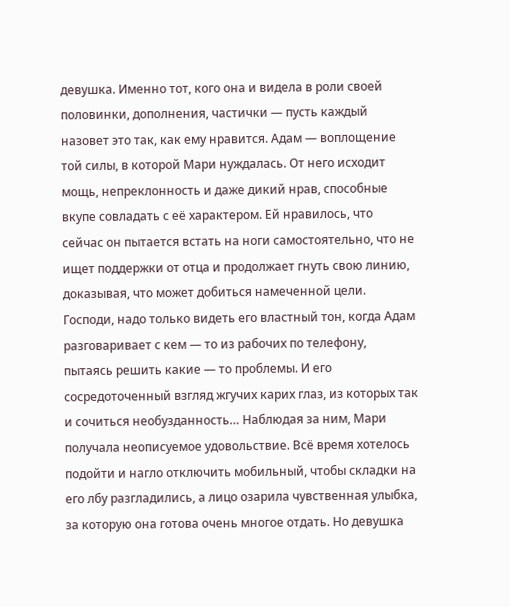девушка. Именно тот, кого она и видела в роли своей половинки, дополнения, частички — пусть каждый назовет это так, как ему нравится. Адам — воплощение той силы, в которой Мари нуждалась. От него исходит мощь, непреклонность и даже дикий нрав, способные вкупе совладать с её характером. Ей нравилось, что сейчас он пытается встать на ноги самостоятельно, что не ищет поддержки от отца и продолжает гнуть свою линию, доказывая, что может добиться намеченной цели. Господи, надо только видеть его властный тон, когда Адам разговаривает с кем — то из рабочих по телефону, пытаясь решить какие — то проблемы. И его сосредоточенный взгляд жгучих карих глаз, из которых так и сочиться необузданность… Наблюдая за ним, Мари получала неописуемое удовольствие. Всё время хотелось подойти и нагло отключить мобильный, чтобы складки на его лбу разгладились, а лицо озарила чувственная улыбка, за которую она готова очень многое отдать. Но девушка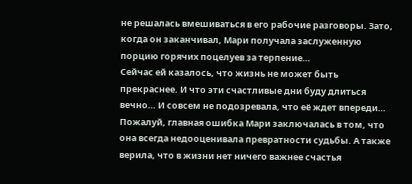не решалась вмешиваться в его рабочие разговоры. Зато, когда он заканчивал, Мари получала заслуженную порцию горячих поцелуев за терпение…
Сейчас ей казалось, что жизнь не может быть прекраснее. И что эти счастливые дни буду длиться вечно… И совсем не подозревала, что её ждет впереди…
Пожалуй, главная ошибка Мари заключалась в том, что она всегда недооценивала превратности судьбы. А также верила, что в жизни нет ничего важнее счастья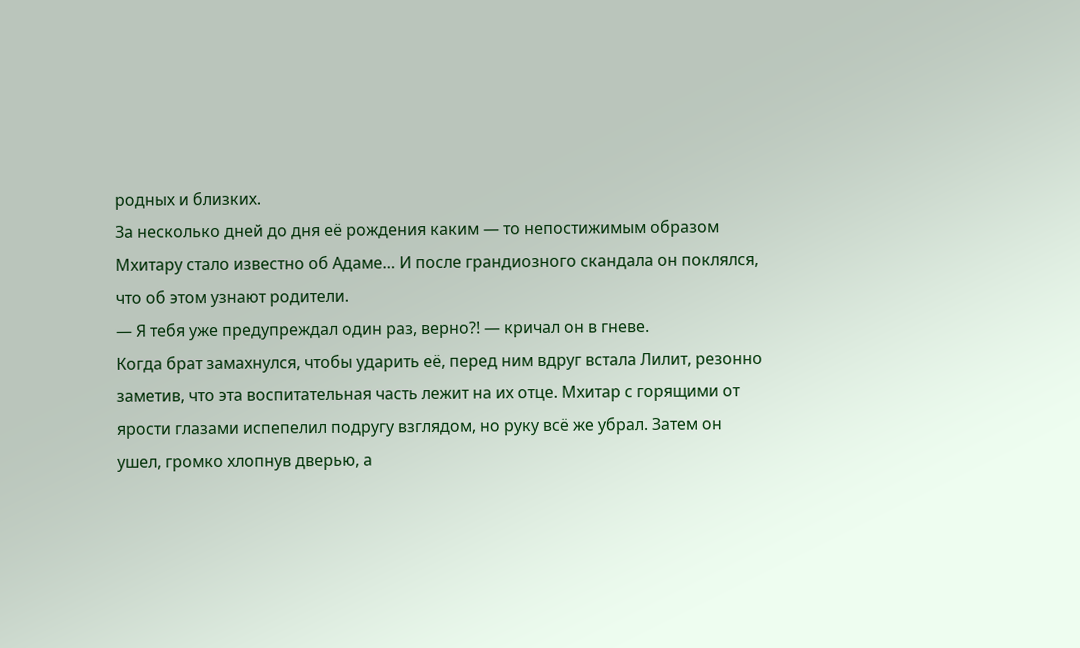родных и близких.
За несколько дней до дня её рождения каким — то непостижимым образом Мхитару стало известно об Адаме… И после грандиозного скандала он поклялся, что об этом узнают родители.
— Я тебя уже предупреждал один раз, верно?! — кричал он в гневе.
Когда брат замахнулся, чтобы ударить её, перед ним вдруг встала Лилит, резонно заметив, что эта воспитательная часть лежит на их отце. Мхитар с горящими от ярости глазами испепелил подругу взглядом, но руку всё же убрал. Затем он ушел, громко хлопнув дверью, а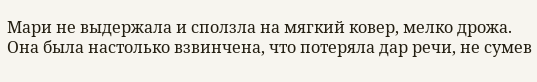Мари не выдержала и сползла на мягкий ковер, мелко дрожа. Она была настолько взвинчена, что потеряла дар речи, не сумев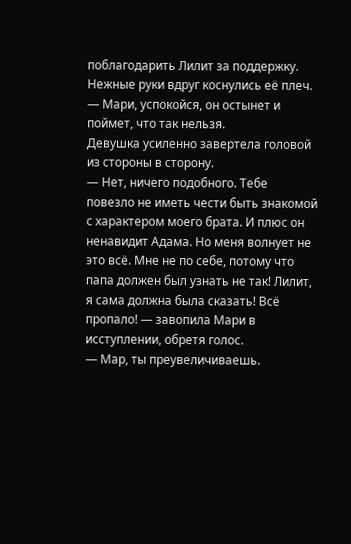поблагодарить Лилит за поддержку.
Нежные руки вдруг коснулись её плеч.
— Мари, успокойся, он остынет и поймет, что так нельзя.
Девушка усиленно завертела головой из стороны в сторону.
— Нет, ничего подобного. Тебе повезло не иметь чести быть знакомой с характером моего брата. И плюс он ненавидит Адама. Но меня волнует не это всё. Мне не по себе, потому что папа должен был узнать не так! Лилит, я сама должна была сказать! Всё пропало! — завопила Мари в исступлении, обретя голос.
— Мар, ты преувеличиваешь.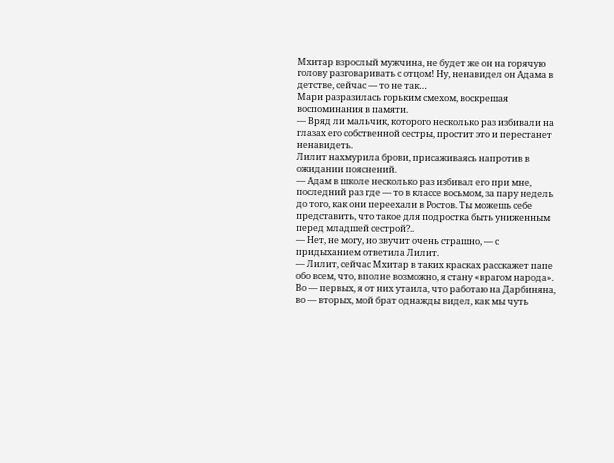Мхитар взрослый мужчина, не будет же он на горячую голову разговаривать с отцом! Ну, ненавидел он Адама в детстве, сейчас — то не так…
Мари разразилась горьким смехом, воскрешая воспоминания в памяти.
— Вряд ли мальчик, которого несколько раз избивали на глазах его собственной сестры, простит это и перестанет ненавидеть.
Лилит нахмурила брови, присаживаясь напротив в ожидании пояснений.
— Адам в школе несколько раз избивал его при мне, последний раз где — то в классе восьмом, за пару недель до того, как они переехали в Ростов. Ты можешь себе представить, что такое для подростка быть униженным перед младшей сестрой?..
— Нет, не могу, но звучит очень страшно, — с придыханием ответила Лилит.
— Лилит, сейчас Мхитар в таких красках расскажет папе обо всем, что, вполне возможно, я стану «врагом народа». Во — первых, я от них утаила, что работаю на Дарбиняна, во — вторых, мой брат однажды видел, как мы чуть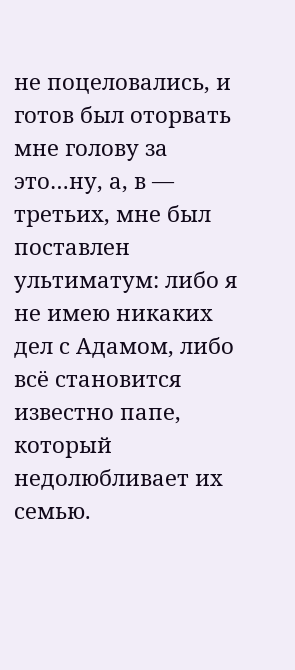не поцеловались, и готов был оторвать мне голову за это…ну, а, в — третьих, мне был поставлен ультиматум: либо я не имею никаких дел с Адамом, либо всё становится известно папе, который недолюбливает их семью.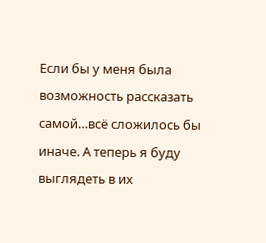Если бы у меня была возможность рассказать самой…всё сложилось бы иначе. А теперь я буду выглядеть в их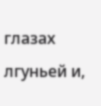глазах лгуньей и,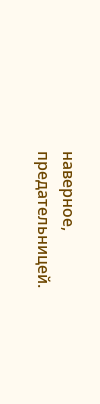наверное, предательницей.